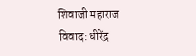शिवाजी महाराज विवाद: धीरेंद्र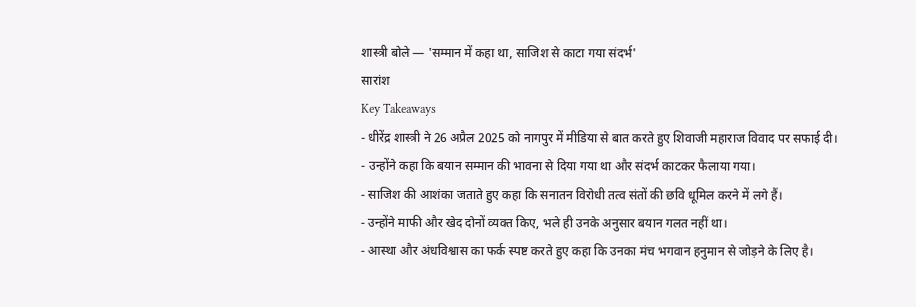शास्त्री बोले — 'सम्मान में कहा था, साजिश से काटा गया संदर्भ'
सारांश
Key Takeaways
- धीरेंद्र शास्त्री ने 26 अप्रैल 2025 को नागपुर में मीडिया से बात करते हुए शिवाजी महाराज विवाद पर सफाई दी।
- उन्होंने कहा कि बयान सम्मान की भावना से दिया गया था और संदर्भ काटकर फैलाया गया।
- साजिश की आशंका जताते हुए कहा कि सनातन विरोधी तत्व संतों की छवि धूमिल करने में लगे हैं।
- उन्होंने माफी और खेद दोनों व्यक्त किए, भले ही उनके अनुसार बयान गलत नहीं था।
- आस्था और अंधविश्वास का फर्क स्पष्ट करते हुए कहा कि उनका मंच भगवान हनुमान से जोड़ने के लिए है।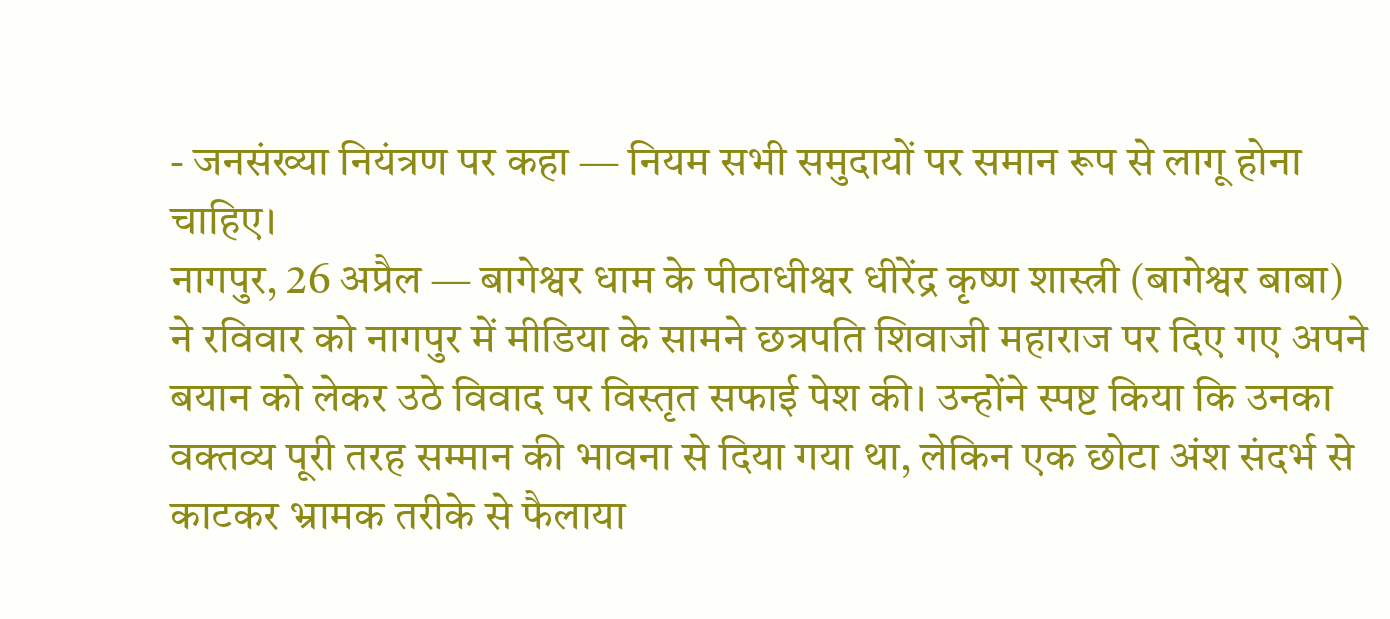- जनसंख्या नियंत्रण पर कहा — नियम सभी समुदायों पर समान रूप से लागू होना चाहिए।
नागपुर, 26 अप्रैल — बागेश्वर धाम के पीठाधीश्वर धीरेंद्र कृष्ण शास्त्री (बागेश्वर बाबा) ने रविवार को नागपुर में मीडिया के सामने छत्रपति शिवाजी महाराज पर दिए गए अपने बयान को लेकर उठे विवाद पर विस्तृत सफाई पेश की। उन्होंने स्पष्ट किया कि उनका वक्तव्य पूरी तरह सम्मान की भावना से दिया गया था, लेकिन एक छोटा अंश संदर्भ से काटकर भ्रामक तरीके से फैलाया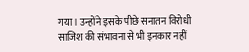गया। उन्होंने इसके पीछे सनातन विरोधी साजिश की संभावना से भी इनकार नहीं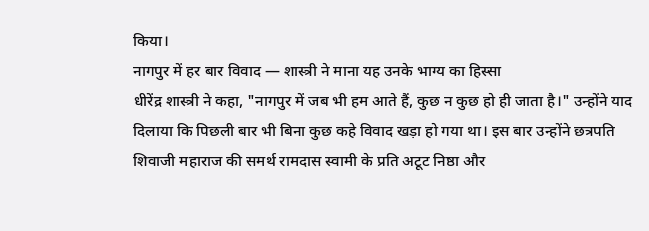किया।
नागपुर में हर बार विवाद — शास्त्री ने माना यह उनके भाग्य का हिस्सा
धीरेंद्र शास्त्री ने कहा, "नागपुर में जब भी हम आते हैं, कुछ न कुछ हो ही जाता है।" उन्होंने याद दिलाया कि पिछली बार भी बिना कुछ कहे विवाद खड़ा हो गया था। इस बार उन्होंने छत्रपति शिवाजी महाराज की समर्थ रामदास स्वामी के प्रति अटूट निष्ठा और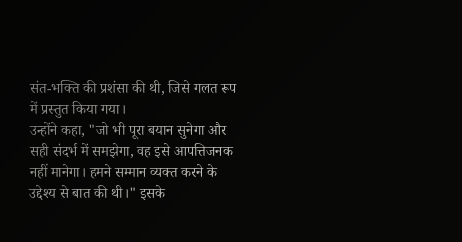संत-भक्ति की प्रशंसा की थी, जिसे गलत रूप में प्रस्तुत किया गया।
उन्होंने कहा, "जो भी पूरा बयान सुनेगा और सही संदर्भ में समझेगा, वह इसे आपत्तिजनक नहीं मानेगा। हमने सम्मान व्यक्त करने के उद्देश्य से बात की थी।" इसके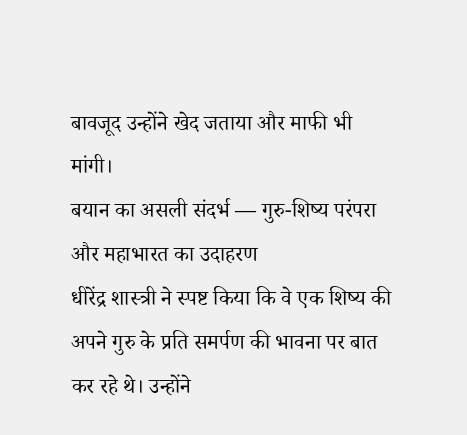बावजूद उन्होंने खेद जताया और माफी भी मांगी।
बयान का असली संदर्भ — गुरु-शिष्य परंपरा और महाभारत का उदाहरण
धीरेंद्र शास्त्री ने स्पष्ट किया कि वे एक शिष्य की अपने गुरु के प्रति समर्पण की भावना पर बात कर रहे थे। उन्होंने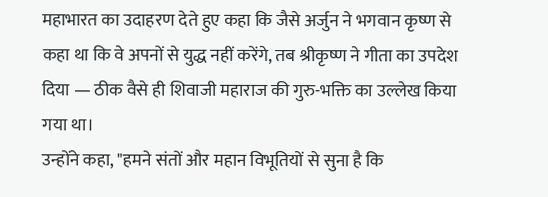महाभारत का उदाहरण देते हुए कहा कि जैसे अर्जुन ने भगवान कृष्ण से कहा था कि वे अपनों से युद्ध नहीं करेंगे, तब श्रीकृष्ण ने गीता का उपदेश दिया — ठीक वैसे ही शिवाजी महाराज की गुरु-भक्ति का उल्लेख किया गया था।
उन्होंने कहा, "हमने संतों और महान विभूतियों से सुना है कि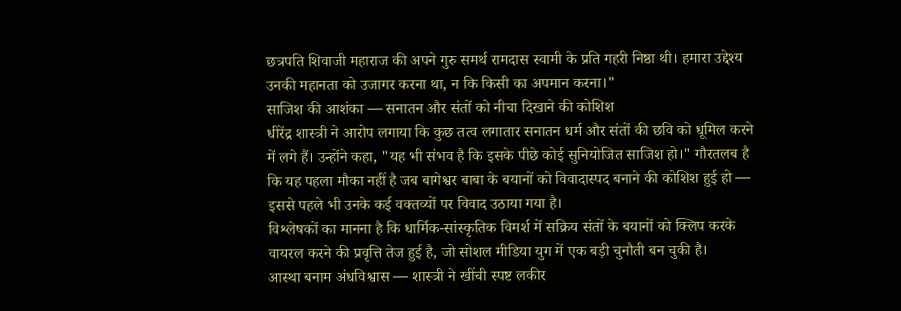छत्रपति शिवाजी महाराज की अपने गुरु समर्थ रामदास स्वामी के प्रति गहरी निष्ठा थी। हमारा उद्देश्य उनकी महानता को उजागर करना था, न कि किसी का अपमान करना।"
साजिश की आशंका — सनातन और संतों को नीचा दिखाने की कोशिश
धीरेंद्र शास्त्री ने आरोप लगाया कि कुछ तत्व लगातार सनातन धर्म और संतों की छवि को धूमिल करने में लगे हैं। उन्होंने कहा, "यह भी संभव है कि इसके पीछे कोई सुनियोजित साजिश हो।" गौरतलब है कि यह पहला मौका नहीं है जब बागेश्वर बाबा के बयानों को विवादास्पद बनाने की कोशिश हुई हो — इससे पहले भी उनके कई वक्तव्यों पर विवाद उठाया गया है।
विश्लेषकों का मानना है कि धार्मिक-सांस्कृतिक विमर्श में सक्रिय संतों के बयानों को क्लिप करके वायरल करने की प्रवृत्ति तेज हुई है, जो सोशल मीडिया युग में एक बड़ी चुनौती बन चुकी है।
आस्था बनाम अंधविश्वास — शास्त्री ने खींची स्पष्ट लकीर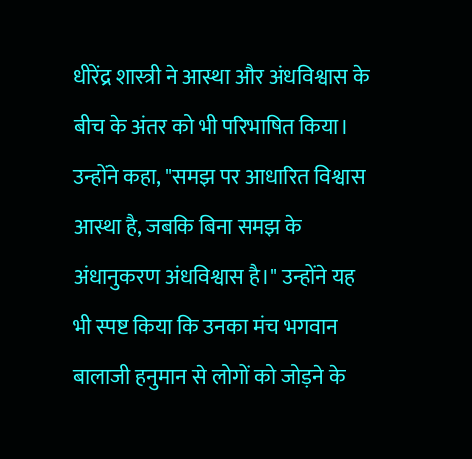धीरेंद्र शास्त्री ने आस्था और अंधविश्वास के बीच के अंतर को भी परिभाषित किया। उन्होंने कहा, "समझ पर आधारित विश्वास आस्था है, जबकि बिना समझ के अंधानुकरण अंधविश्वास है।" उन्होंने यह भी स्पष्ट किया कि उनका मंच भगवान बालाजी हनुमान से लोगों को जोड़ने के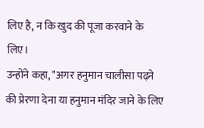लिए है, न कि खुद की पूजा करवाने के लिए।
उन्होंने कहा, "अगर हनुमान चालीसा पढ़ने की प्रेरणा देना या हनुमान मंदिर जाने के लिए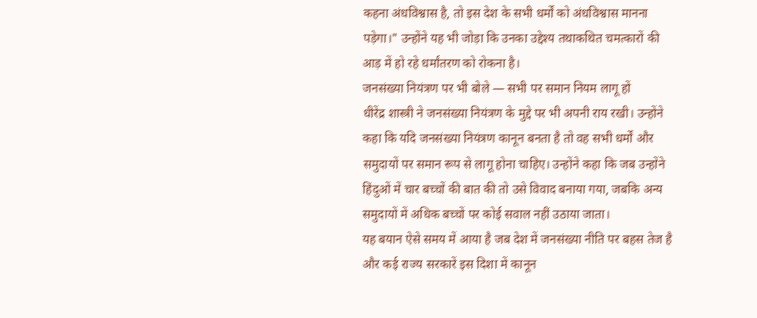कहना अंधविश्वास है, तो इस देश के सभी धर्मों को अंधविश्वास मानना पड़ेगा।" उन्होंने यह भी जोड़ा कि उनका उद्देश्य तथाकथित चमत्कारों की आड़ में हो रहे धर्मांतरण को रोकना है।
जनसंख्या नियंत्रण पर भी बोले — सभी पर समान नियम लागू हों
धीरेंद्र शास्त्री ने जनसंख्या नियंत्रण के मुद्दे पर भी अपनी राय रखी। उन्होंने कहा कि यदि जनसंख्या नियंत्रण कानून बनता है तो वह सभी धर्मों और समुदायों पर समान रूप से लागू होना चाहिए। उन्होंने कहा कि जब उन्होंने हिंदुओं में चार बच्चों की बात की तो उसे विवाद बनाया गया, जबकि अन्य समुदायों में अधिक बच्चों पर कोई सवाल नहीं उठाया जाता।
यह बयान ऐसे समय में आया है जब देश में जनसंख्या नीति पर बहस तेज है और कई राज्य सरकारें इस दिशा में कानून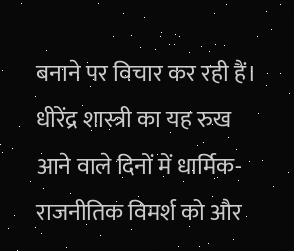बनाने पर विचार कर रही हैं। धीरेंद्र शास्त्री का यह रुख आने वाले दिनों में धार्मिक-राजनीतिक विमर्श को और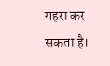गहरा कर सकता है।